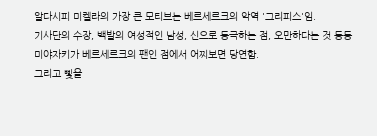알다시피 미켈라의 가장 큰 모티브는 베르세르크의 악역 '그리피스'임.
기사단의 수장, 백발의 여성적인 남성, 신으로 등극하는 점, 오만하다는 것 등등
미야자키가 베르세르크의 팬인 점에서 어찌보면 당연함.
그리고 삧을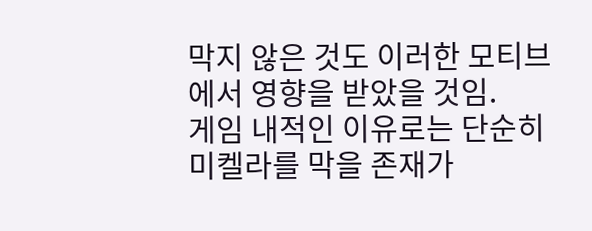막지 않은 것도 이러한 모티브에서 영향을 받았을 것임.
게임 내적인 이유로는 단순히 미켈라를 막을 존재가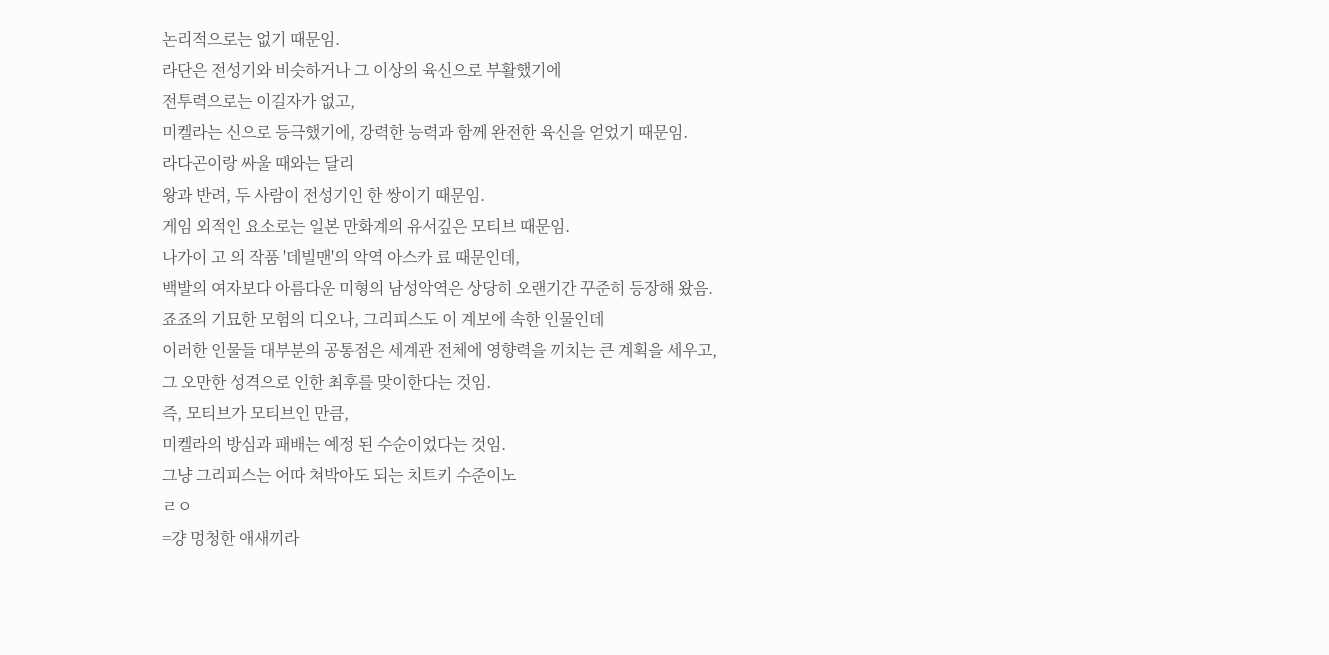논리적으로는 없기 때문임.
라단은 전성기와 비슷하거나 그 이상의 육신으로 부활했기에
전투력으로는 이길자가 없고,
미켈라는 신으로 등극했기에, 강력한 능력과 함께 완전한 육신을 얻었기 때문임.
라다곤이랑 싸울 때와는 달리
왕과 반려, 두 사람이 전성기인 한 쌍이기 때문임.
게임 외적인 요소로는 일본 만화계의 유서깊은 모티브 때문임.
나가이 고 의 작품 '데빌맨'의 악역 아스카 료 때문인데,
백발의 여자보다 아름다운 미형의 남성악역은 상당히 오랜기간 꾸준히 등장해 왔음.
죠죠의 기묘한 모험의 디오나, 그리피스도 이 계보에 속한 인물인데
이러한 인물들 대부분의 공통점은 세계관 전체에 영향력을 끼치는 큰 계획을 세우고,
그 오만한 성격으로 인한 최후를 맞이한다는 것임.
즉, 모티브가 모티브인 만큼,
미켈라의 방심과 패배는 예정 된 수순이었다는 것임.
그냥 그리피스는 어따 쳐박아도 되는 치트키 수준이노
ㄹㅇ
=걍 멍청한 애새끼라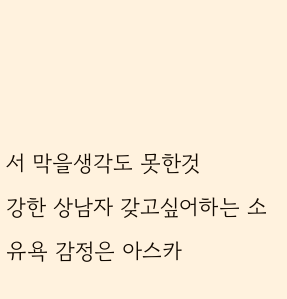서 막을생각도 못한것
강한 상남자 갖고싶어하는 소유욕 감정은 아스카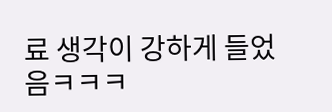료 생각이 강하게 들었음ㅋㅋㅋ